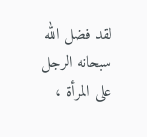لقد فضل الله سبحانه الرجل على المرأة ،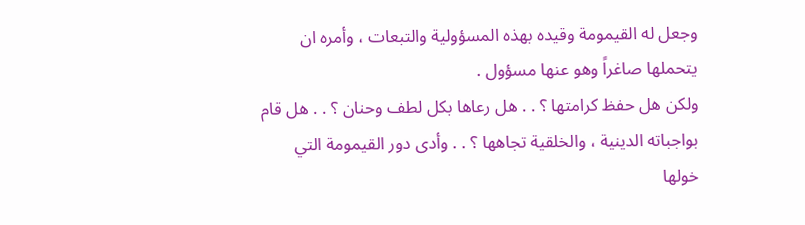وجعل له القيمومة وقيده بهذه المسؤولية والتبعات ، وأمره ان يتحملها صاغراً وهو عنها مسؤول .
ولكن هل حفظ كرامتها ؟ . . هل رعاها بكل لطف وحنان ؟ . . هل قام بواجباته الدينية ، والخلقية تجاهها ؟ . . وأدى دور القيمومة التي خولها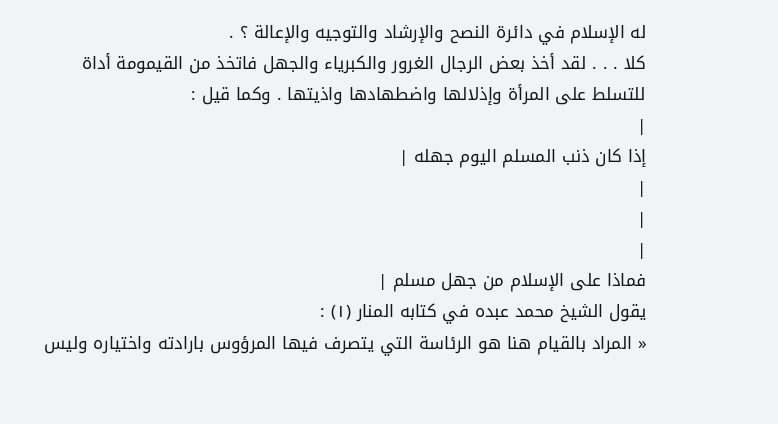له الإسلام في دائرة النصح والإرشاد والتوجيه والإعالة ؟ .
كلا . . . لقد أخذ بعض الرجال الغرور والكبرياء والجهل فاتخذ من القيمومة أداة للتسلط على المرأة وإذلالها واضطهادها واذيتها . وكما قيل :
|
إذا كان ذنب المسلم اليوم جهله |
|
|
|
فماذا على الإسلام من جهل مسلم |
يقول الشيخ محمد عبده في كتابه المنار (١) :
« المراد بالقيام هنا هو الرئاسة التي يتصرف فيها المرؤوس بارادته واختياره وليس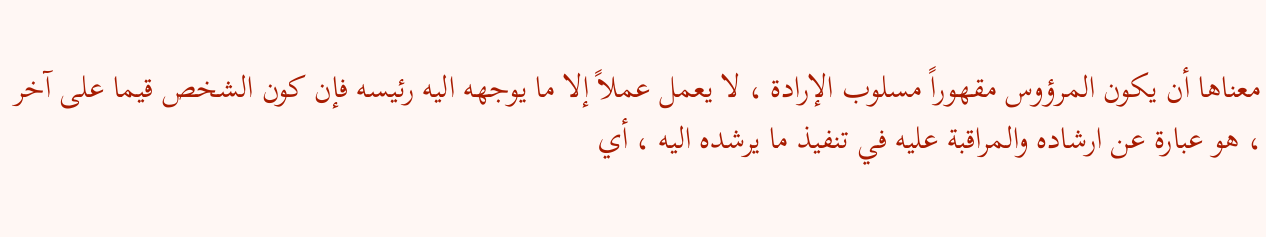معناها أن يكون المرؤوس مقهوراً مسلوب الإرادة ، لا يعمل عملاً إلا ما يوجهه اليه رئيسه فإن كون الشخص قيما على آخر ، هو عبارة عن ارشاده والمراقبة عليه في تنفيذ ما يرشده اليه ، أي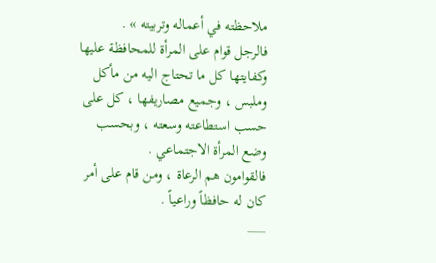ملاحظته في أعماله وتربيته » .
فالرجل قوام على المرأة للمحافظة عليها وكفايتها كل ما تحتاج اليه من مأكل وملبس ، وجميع مصاريفها ، كل على حسب استطاعته وسعته ، وبحسب وضع المرأة الاجتماعي .
فالقوامون هم الرعاة ، ومن قام على أمر كان له حافظاً وراعياً .
___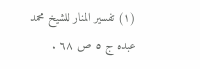(١) تفسير المنار للشيخ محمد عبده ج ٥ ص ٦٨ .